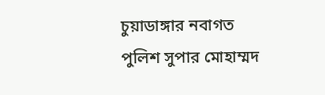চুয়াডাঙ্গার নবাগত পুলিশ সুপার মোহাম্মদ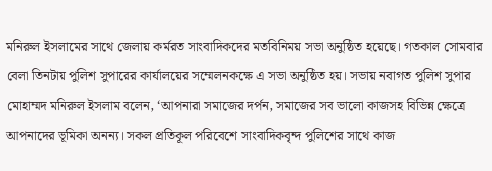মনিরুল ইসলামের সাথে জেলায় কর্মরত সাংবাদিকদের মতবিনিময় সভা অনুষ্ঠিত হয়েছে। গতকাল সোমবার বেলা তিনটায় পুলিশ সুপারের কার্যালয়ের সম্মেলনকক্ষে এ সভা অনুষ্ঠিত হয়। সভায় নবাগত পুলিশ সুপার মোহাম্মদ মনিরুল ইসলাম বলেন, ‘আপনারা সমাজের দর্পন, সমাজের সব ভালো কাজসহ বিভিন্ন ক্ষেত্রে আপনাদের ভূমিকা অনন্য। সকল প্রতিকূল পরিবেশে সাংবাদিকবৃন্দ পুলিশের সাথে কাজ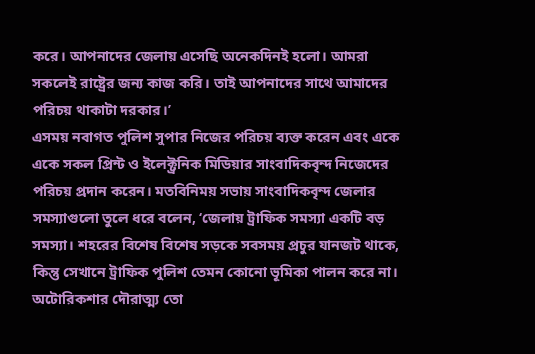করে। আপনাদের জেলায় এসেছি অনেকদিনই হলো। আমরা সকলেই রাষ্ট্রের জন্য কাজ করি। তাই আপনাদের সাথে আমাদের পরিচয় থাকাটা দরকার।’
এসময় নবাগত পুলিশ সুপার নিজের পরিচয় ব্যক্ত করেন এবং একে একে সকল প্রিন্ট ও ইলেক্ট্রনিক মিডিয়ার সাংবাদিকবৃন্দ নিজেদের পরিচয় প্রদান করেন। মতবিনিময় সভায় সাংবাদিকবৃন্দ জেলার সমস্যাগুলো তুলে ধরে বলেন, ‘জেলায় ট্রাফিক সমস্যা একটি বড় সমস্যা। শহরের বিশেষ বিশেষ সড়কে সবসময় প্রচুর যানজট থাকে, কিন্তু সেখানে ট্রাফিক পুলিশ তেমন কোনো ভূমিকা পালন করে না। অটোরিকশার দৌরাত্ম্য তো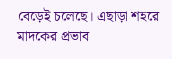বেড়েই চলেছে। এছাড়া শহরে মাদকের প্রভাব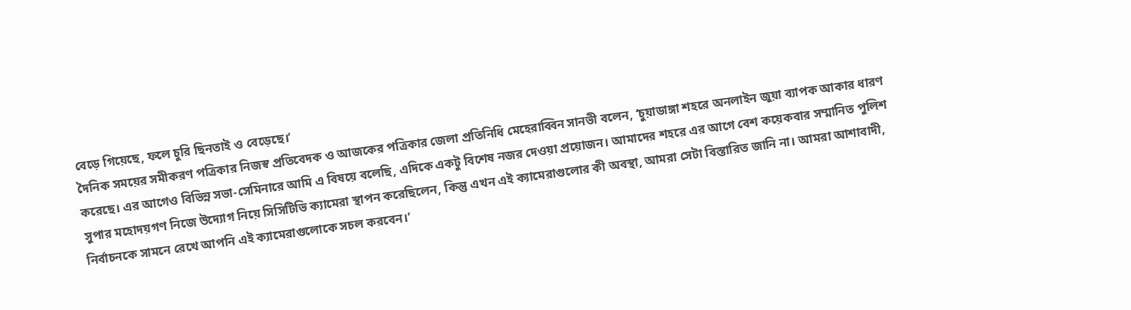বেড়ে গিয়েছে, ফলে চুরি ছিনতাই ও বেড়েছে।’
দৈনিক সময়ের সমীকরণ পত্রিকার নিজস্ব প্রতিবেদক ও আজকের পত্রিকার জেলা প্রতিনিধি মেহেরাব্বিন সানভী বলেন, ‘চুয়াডাঙ্গা শহরে অনলাইন জুয়া ব্যাপক আকার ধারণ করেছে। এর আগেও বিভিন্ন সভা-সেমিনারে আমি এ বিষয়ে বলেছি, এদিকে একটু বিশেষ নজর দেওয়া প্রয়োজন। আমাদের শহরে এর আগে বেশ কয়েকবার সম্মানিত পুলিশ সুপার মহোদয়গণ নিজে উদ্যোগ নিয়ে সিসিটিভি ক্যামেরা স্থাপন করেছিলেন, কিন্তু এখন এই ক্যামেরাগুলোর কী অবস্থা, আমরা সেটা বিস্তারিত জানি না। আমরা আশাবাদী, নির্বাচনকে সামনে রেখে আপনি এই ক্যামেরাগুলোকে সচল করবেন।’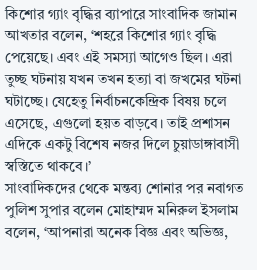কিশোর গ্যাং বৃদ্ধির ব্যাপারে সাংবাদিক জামান আখতার বলেন, ‘শহরে কিশোর গ্যাং বৃদ্ধি পেয়েছে। এবং এই সমস্যা আগেও ছিল। এরা তুচ্ছ ঘটনায় যখন তখন হত্যা বা জখমের ঘটনা ঘটাচ্ছে। যেহেতু নির্বাচনকেন্দ্রিক বিষয় চলে এসেছে, এগুলো হয়ত বাড়বে। তাই প্রশাসন এদিকে একটু বিশেষ নজর দিলে চুয়াডাঙ্গাবাসী স্বস্তিতে থাকবে।’
সাংবাদিকদের থেকে মন্তব্য শোনার পর নবাগত পুলিশ সুপার বলেন মোহাম্মদ মনিরুল ইসলাম বলেন, ‘আপনারা অনেক বিজ্ঞ এবং অভিজ্ঞ,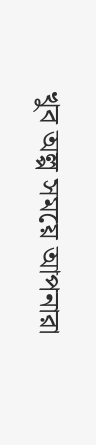খুব অল্প সময়ে আপনারা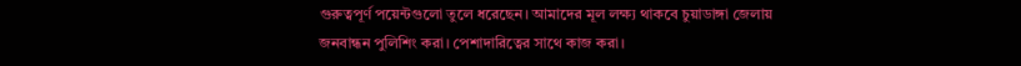গুরুত্বপূর্ণ পয়েন্টগুলো তুলে ধরেছেন। আমাদের মূল লক্ষ্য থাকবে চুয়াডাঙ্গা জেলায় জনবান্ধন পুলিশিং করা। পেশাদারিত্বের সাথে কাজ করা।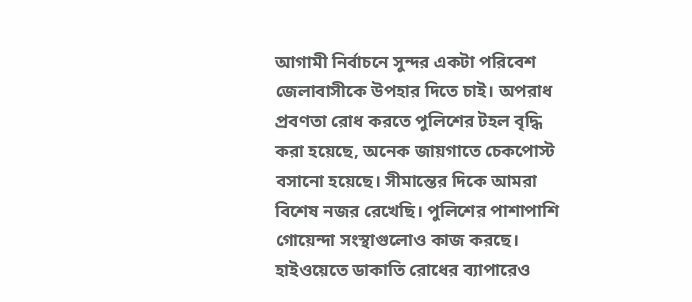আগামী নির্বাচনে সুন্দর একটা পরিবেশ জেলাবাসীকে উপহার দিতে চাই। অপরাধ প্রবণতা রোধ করতে পুলিশের টহল বৃদ্ধি করা হয়েছে, অনেক জায়গাতে চেকপোস্ট বসানো হয়েছে। সীমান্তের দিকে আমরা বিশেষ নজর রেখেছি। পুলিশের পাশাপাশি গোয়েন্দা সংস্থাগুলোও কাজ করছে। হাইওয়েতে ডাকাতি রোধের ব্যাপারেও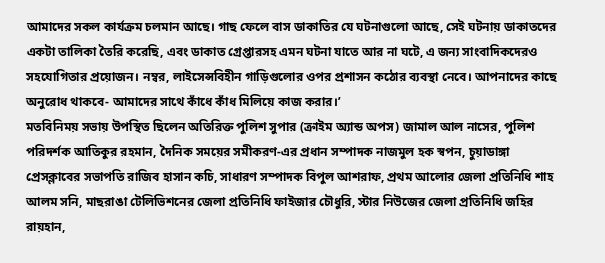আমাদের সকল কার্যক্রম চলমান আছে। গাছ ফেলে বাস ডাকাতির যে ঘটনাগুলো আছে, সেই ঘটনায় ডাকাতদের একটা তালিকা তৈরি করেছি, এবং ডাকাত গ্রেপ্তারসহ এমন ঘটনা যাতে আর না ঘটে, এ জন্য সাংবাদিকদেরও সহযোগিতার প্রয়োজন। নম্বর, লাইসেন্সবিহীন গাড়িগুলোর ওপর প্রশাসন কঠোর ব্যবস্থা নেবে। আপনাদের কাছে অনুরোধ থাকবে- আমাদের সাথে কাঁধে কাঁধ মিলিয়ে কাজ করার।’
মতবিনিময় সভায় উপস্থিত ছিলেন অতিরিক্ত পুলিশ সুপার (ক্রাইম অ্যান্ড অপস) জামাল আল নাসের, পুলিশ পরিদর্শক আতিকুর রহমান, দৈনিক সময়ের সমীকরণ-এর প্রধান সম্পাদক নাজমুল হক স্বপন, চুয়াডাঙ্গা প্রেসক্লাবের সভাপতি রাজিব হাসান কচি, সাধারণ সম্পাদক বিপুল আশরাফ, প্রথম আলোর জেলা প্রতিনিধি শাহ আলম সনি, মাছরাঙা টেলিভিশনের জেলা প্রতিনিধি ফাইজার চৌধুরি, স্টার নিউজের জেলা প্রতিনিধি জহির রায়হান,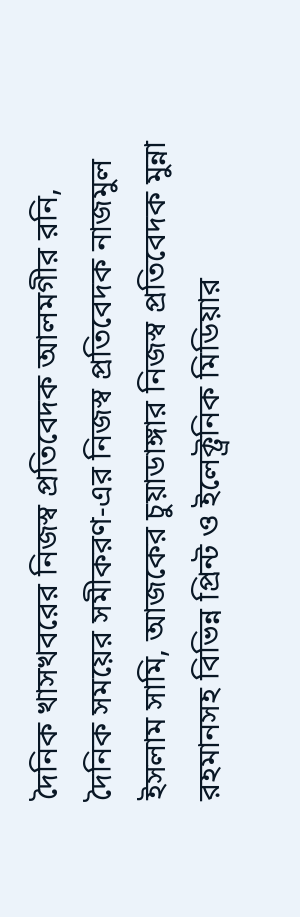দৈনিক খাসখবরের নিজস্ব প্রতিবেদক আলমগীর রনি, দৈনিক সময়ের সমীকরণ-এর নিজস্ব প্রতিবেদক নাজমুল ইসলাম সামি, আজকের চুয়াডাঙ্গার নিজস্ব প্রতিবেদক মুন্না রহমানসহ বিভিন্ন প্রিন্ট ও ইলেক্ট্রনিক মিডিয়ার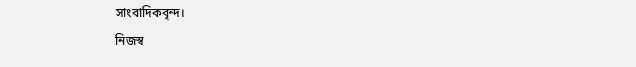সাংবাদিকবৃন্দ।
নিজস্ব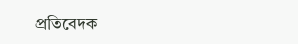প্রতিবেদক